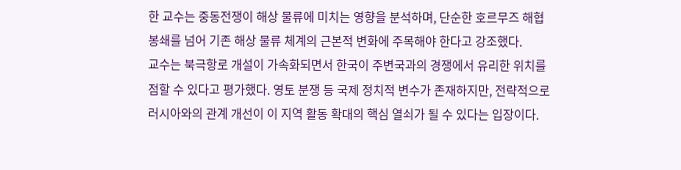한 교수는 중동전쟁이 해상 물류에 미치는 영향을 분석하며, 단순한 호르무즈 해협 봉쇄를 넘어 기존 해상 물류 체계의 근본적 변화에 주목해야 한다고 강조했다.
교수는 북극항로 개설이 가속화되면서 한국이 주변국과의 경쟁에서 유리한 위치를 점할 수 있다고 평가했다. 영토 분쟁 등 국제 정치적 변수가 존재하지만, 전략적으로 러시아와의 관계 개선이 이 지역 활동 확대의 핵심 열쇠가 될 수 있다는 입장이다.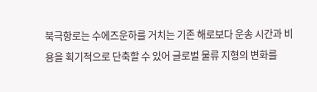북극항로는 수에즈운하를 거치는 기존 해로보다 운송 시간과 비용을 획기적으로 단축할 수 있어 글로벌 물류 지형의 변화를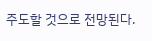주도할 것으로 전망된다.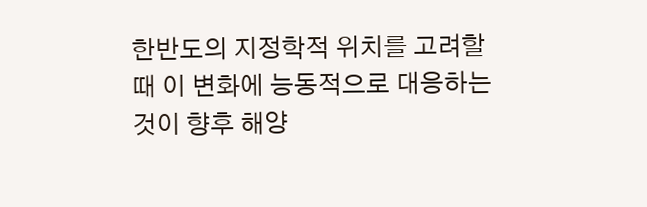한반도의 지정학적 위치를 고려할 때 이 변화에 능동적으로 대응하는 것이 향후 해양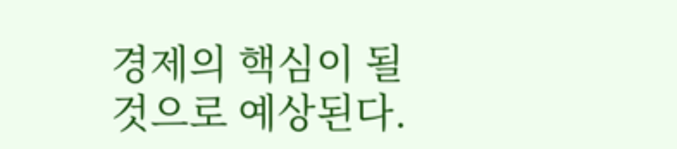경제의 핵심이 될 것으로 예상된다.